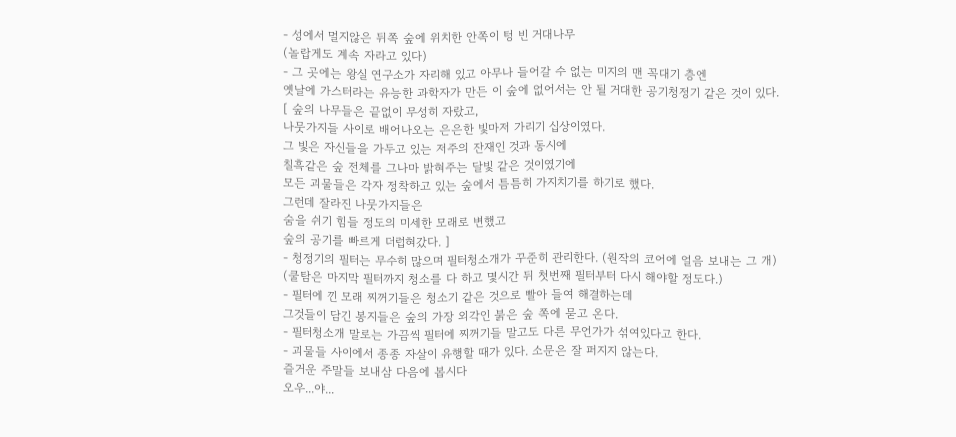- 성에서 멀지않은 뒤쪽 숲에 위치한 안쪽이 텅 빈 거대나무
(놀랍게도 계속 자라고 있다)
- 그 곳에는 왕실 연구소가 자리해 있고 아무나 들어갈 수 없는 미지의 맨 꼭대기 층엔
옛날에 가스터라는 유능한 과학자가 만든 이 숲에 없어서는 안 될 거대한 공기청정기 같은 것이 있다.
[ 숲의 나무들은 끝없이 무성히 자랐고,
나뭇가지들 사이로 배어나오는 은은한 빛마저 가리기 십상이였다.
그 빛은 자신들을 가두고 있는 저주의 잔재인 것과 동시에
칠흑같은 숲 전체를 그나마 밝혀주는 달빛 같은 것이였기에
모든 괴물들은 각자 정착하고 있는 숲에서 틈틈히 가지치기를 하기로 했다.
그런데 잘라진 나뭇가지들은
숨을 쉬기 힘들 정도의 미세한 모래로 변했고
숲의 공기를 빠르게 더럽혀갔다. ]
- 청정기의 필터는 무수히 많으며 필터청소개가 꾸준히 관리한다. (원작의 코어에 얼음 보내는 그 개)
(쿨탐은 마지막 필터까지 청소를 다 하고 몇시간 뒤 첫번째 필터부터 다시 해야할 정도다.)
- 필터에 낀 모래 찌꺼기들은 청소기 같은 것으로 빨아 들여 해결하는데
그것들이 담긴 봉지들은 숲의 가장 외각인 붉은 숲 쪽에 묻고 온다.
- 필터청소개 말로는 가끔씩 필터에 찌꺼기들 말고도 다른 무언가가 섞여있다고 한다.
- 괴물들 사이에서 종종 자살이 유행할 때가 있다. 소문은 잘 퍼지지 않는다.
즐거운 주말들 보내삼 다음에 봅시다
오우...야...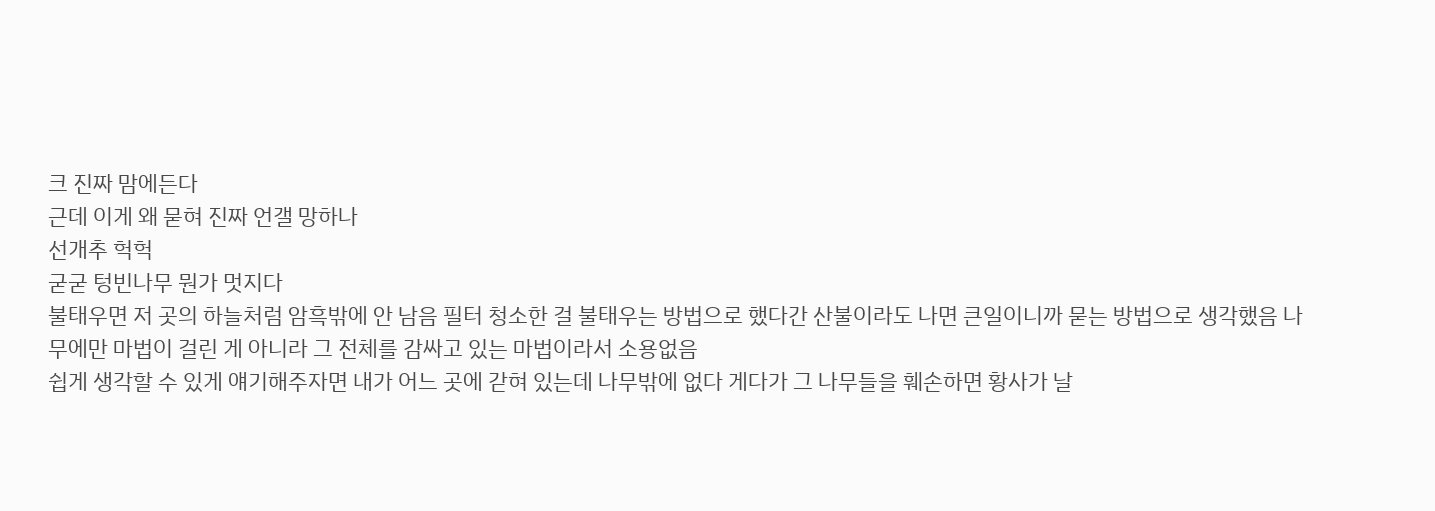크 진짜 맘에든다
근데 이게 왜 묻혀 진짜 언갤 망하나
선개추 헉헉
굳굳 텅빈나무 뭔가 멋지다
불태우면 저 곳의 하늘처럼 암흑밖에 안 남음 필터 청소한 걸 불태우는 방법으로 했다간 산불이라도 나면 큰일이니까 묻는 방법으로 생각했음 나무에만 마법이 걸린 게 아니라 그 전체를 감싸고 있는 마법이라서 소용없음
쉽게 생각할 수 있게 얘기해주자면 내가 어느 곳에 갇혀 있는데 나무밖에 없다 게다가 그 나무들을 훼손하면 황사가 날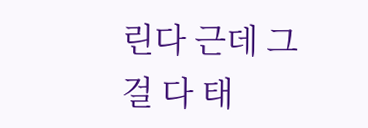린다 근데 그걸 다 태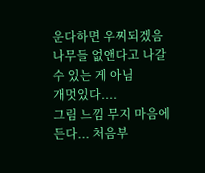운다하면 우찌되겠음 나무들 없앤다고 나갈 수 있는 게 아님
개멋있다....
그림 느낌 무지 마음에 든다... 처음부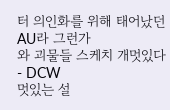터 의인화를 위해 태어났던 AU라 그런가
와 괴물들 스케치 개멋있다 - DCW
멋있는 설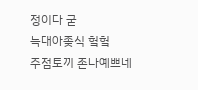정이다 굳
늑대아좆식 헠헠
주점토끼 존나예쁘네